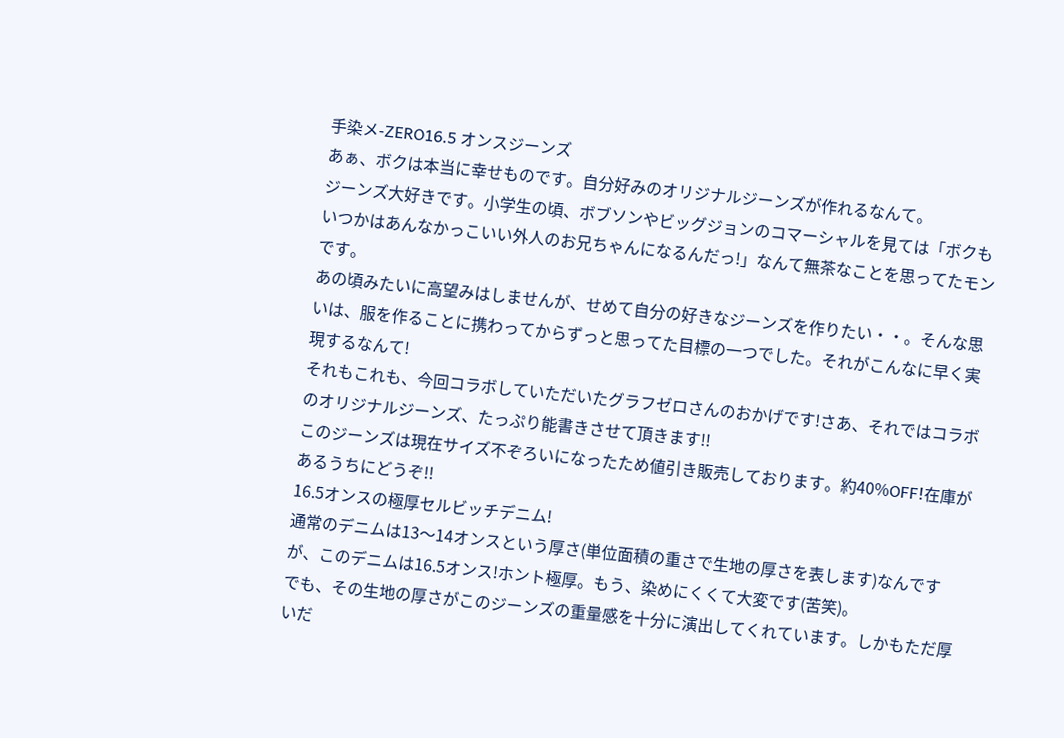手染メ-ZERO16.5 オンスジーンズ
あぁ、ボクは本当に幸せものです。自分好みのオリジナルジーンズが作れるなんて。
ジーンズ大好きです。小学生の頃、ボブソンやビッグジョンのコマーシャルを見ては「ボクもいつかはあんなかっこいい外人のお兄ちゃんになるんだっ!」なんて無茶なことを思ってたモンです。
あの頃みたいに高望みはしませんが、せめて自分の好きなジーンズを作りたい・・。そんな思いは、服を作ることに携わってからずっと思ってた目標の一つでした。それがこんなに早く実現するなんて!
それもこれも、今回コラボしていただいたグラフゼロさんのおかげです!さあ、それではコラボのオリジナルジーンズ、たっぷり能書きさせて頂きます!!
このジーンズは現在サイズ不ぞろいになったため値引き販売しております。約40%OFF!在庫があるうちにどうぞ!!
16.5オンスの極厚セルビッチデニム!
通常のデニムは13〜14オンスという厚さ(単位面積の重さで生地の厚さを表します)なんですが、このデニムは16.5オンス!ホント極厚。もう、染めにくくて大変です(苦笑)。
でも、その生地の厚さがこのジーンズの重量感を十分に演出してくれています。しかもただ厚いだ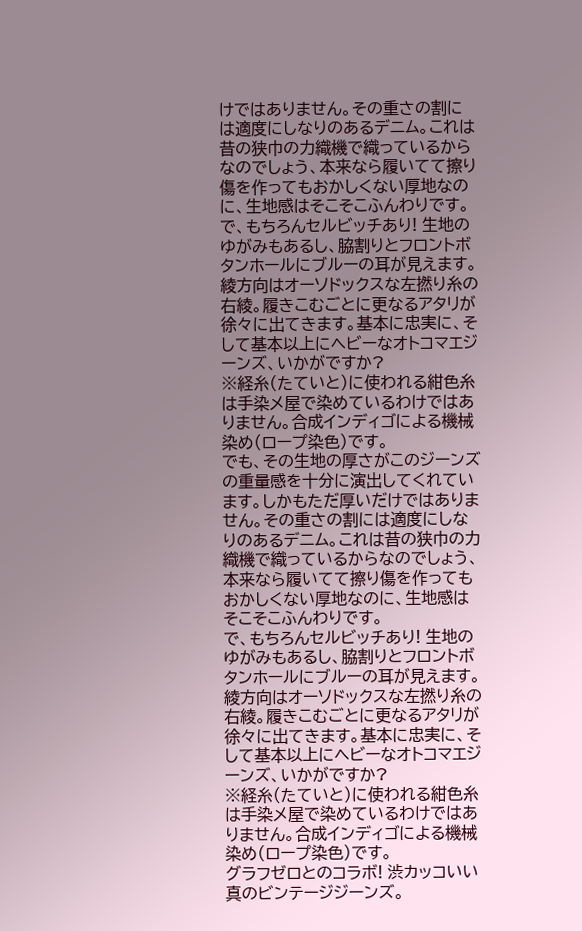けではありません。その重さの割には適度にしなりのあるデニム。これは昔の狭巾の力織機で織っているからなのでしょう、本来なら履いてて擦り傷を作ってもおかしくない厚地なのに、生地感はそこそこふんわりです。
で、もちろんセルビッチあり! 生地のゆがみもあるし、脇割りとフロントボタンホールにブルーの耳が見えます。
綾方向はオーソドックスな左撚り糸の右綾。履きこむごとに更なるアタリが徐々に出てきます。基本に忠実に、そして基本以上にヘビーなオトコマエジーンズ、いかがですか?
※経糸(たていと)に使われる紺色糸は手染メ屋で染めているわけではありません。合成インディゴによる機械染め(ロープ染色)です。
でも、その生地の厚さがこのジーンズの重量感を十分に演出してくれています。しかもただ厚いだけではありません。その重さの割には適度にしなりのあるデニム。これは昔の狭巾の力織機で織っているからなのでしょう、本来なら履いてて擦り傷を作ってもおかしくない厚地なのに、生地感はそこそこふんわりです。
で、もちろんセルビッチあり! 生地のゆがみもあるし、脇割りとフロントボタンホールにブルーの耳が見えます。
綾方向はオーソドックスな左撚り糸の右綾。履きこむごとに更なるアタリが徐々に出てきます。基本に忠実に、そして基本以上にヘビーなオトコマエジーンズ、いかがですか?
※経糸(たていと)に使われる紺色糸は手染メ屋で染めているわけではありません。合成インディゴによる機械染め(ロープ染色)です。
グラフゼロとのコラボ! 渋カッコいい真のビンテージジーンズ。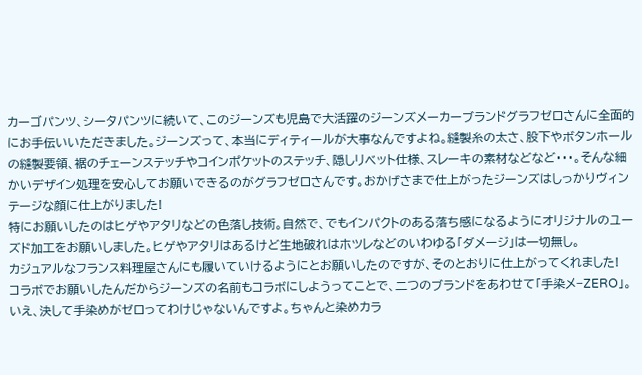カーゴパンツ、シータパンツに続いて、このジーンズも児島で大活躍のジーンズメーカーブランドグラフゼロさんに全面的にお手伝いいただきました。ジーンズって、本当にディティールが大事なんですよね。縫製糸の太さ、股下やボタンホールの縫製要領、裾のチェーンステッチやコインポケットのステッチ、隠しリベット仕様、スレーキの素材などなど・・・。そんな細かいデザイン処理を安心してお願いできるのがグラフゼロさんです。おかげさまで仕上がったジーンズはしっかりヴィンテージな顔に仕上がりました!
特にお願いしたのはヒゲやアタリなどの色落し技術。自然で、でもインパクトのある落ち感になるようにオリジナルのユーズド加工をお願いしました。ヒゲやアタリはあるけど生地破れはホツレなどのいわゆる「ダメージ」は一切無し。
カジュアルなフランス料理屋さんにも履いていけるようにとお願いしたのですが、そのとおりに仕上がってくれました!
コラボでお願いしたんだからジーンズの名前もコラボにしようってことで、二つのブランドをあわせて「手染メ−ZERO」。いえ、決して手染めがゼロってわけじゃないんですよ。ちゃんと染めカラ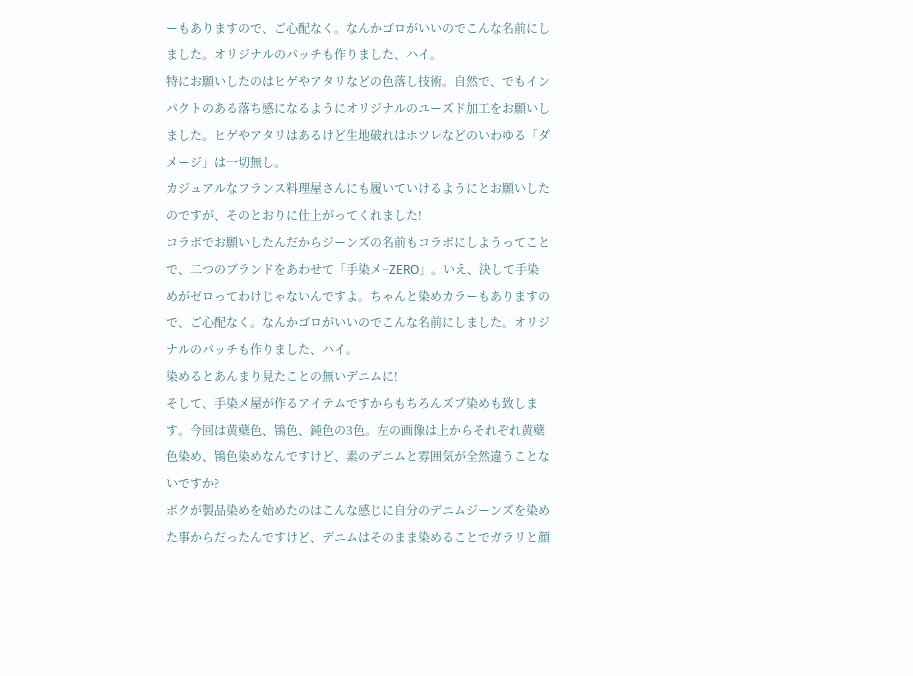ーもありますので、ご心配なく。なんかゴロがいいのでこんな名前にしました。オリジナルのパッチも作りました、ハイ。
特にお願いしたのはヒゲやアタリなどの色落し技術。自然で、でもインパクトのある落ち感になるようにオリジナルのユーズド加工をお願いしました。ヒゲやアタリはあるけど生地破れはホツレなどのいわゆる「ダメージ」は一切無し。
カジュアルなフランス料理屋さんにも履いていけるようにとお願いしたのですが、そのとおりに仕上がってくれました!
コラボでお願いしたんだからジーンズの名前もコラボにしようってことで、二つのブランドをあわせて「手染メ−ZERO」。いえ、決して手染めがゼロってわけじゃないんですよ。ちゃんと染めカラーもありますので、ご心配なく。なんかゴロがいいのでこんな名前にしました。オリジナルのパッチも作りました、ハイ。
染めるとあんまり見たことの無いデニムに!
そして、手染メ屋が作るアイテムですからもちろんズブ染めも致します。今回は黄蘗色、鴇色、鈍色の3色。左の画像は上からそれぞれ黄蘗色染め、鴇色染めなんですけど、素のデニムと雰囲気が全然違うことないですか?
ボクが製品染めを始めたのはこんな感じに自分のデニムジーンズを染めた事からだったんですけど、デニムはそのまま染めることでガラリと顔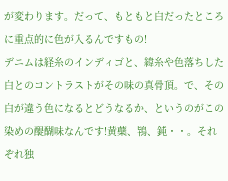が変わります。だって、もともと白だったところに重点的に色が入るんですもの!
デニムは経糸のインディゴと、緯糸や色落ちした白とのコントラストがその味の真骨頂。で、その白が違う色になるとどうなるか、というのがこの染めの醍醐味なんです!黄蘗、鴇、鈍・・。それぞれ独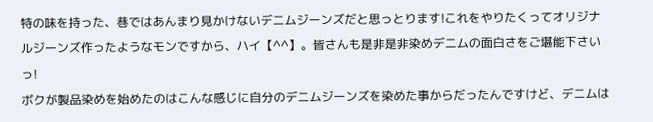特の味を持った、巷ではあんまり見かけないデニムジーンズだと思っとります!これをやりたくってオリジナルジーンズ作ったようなモンですから、ハイ【^^】。皆さんも是非是非染めデニムの面白さをご堪能下さいっ!
ボクが製品染めを始めたのはこんな感じに自分のデニムジーンズを染めた事からだったんですけど、デニムは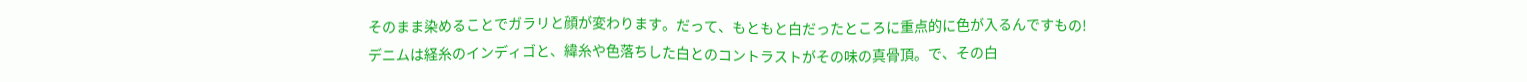そのまま染めることでガラリと顔が変わります。だって、もともと白だったところに重点的に色が入るんですもの!
デニムは経糸のインディゴと、緯糸や色落ちした白とのコントラストがその味の真骨頂。で、その白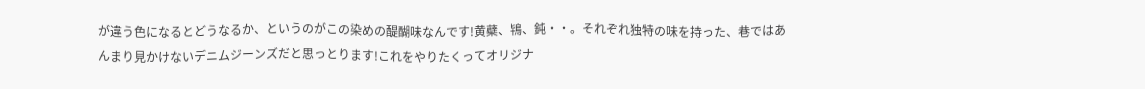が違う色になるとどうなるか、というのがこの染めの醍醐味なんです!黄蘗、鴇、鈍・・。それぞれ独特の味を持った、巷ではあんまり見かけないデニムジーンズだと思っとります!これをやりたくってオリジナ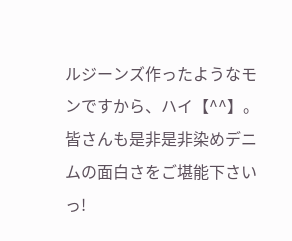ルジーンズ作ったようなモンですから、ハイ【^^】。皆さんも是非是非染めデニムの面白さをご堪能下さいっ!